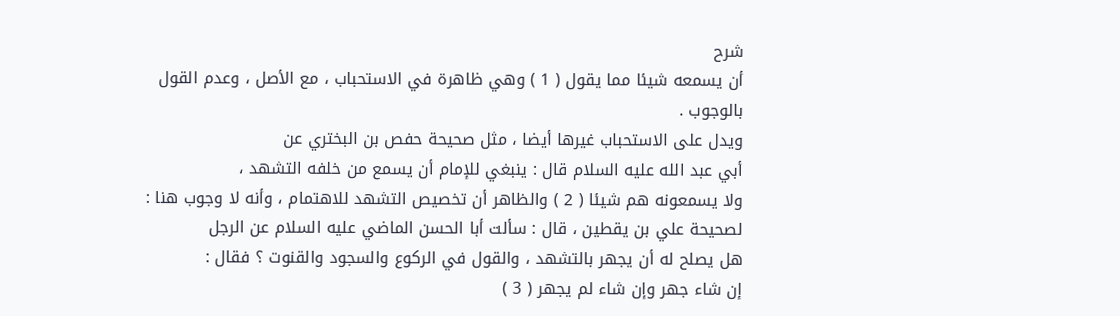شرح
أن يسمعه شيئا مما يقول ( 1 ) وهي ظاهرة في الاستحباب ، مع الأصل ، وعدم القول
بالوجوب .
ويدل على الاستحباب غيرها أيضا ، مثل صحيحة حفص بن البختري عن
أبي عبد الله عليه السلام قال : ينبغي للإمام أن يسمع من خلفه التشهد ،
ولا يسمعونه هم شيئا ( 2 ) والظاهر أن تخصيص التشهد للاهتمام ، وأنه لا وجوب هنا :
لصحيحة علي بن يقطين ، قال : سألت أبا الحسن الماضي عليه السلام عن الرجل
هل يصلح له أن يجهر بالتشهد ، والقول في الركوع والسجود والقنوت ؟ فقال :
إن شاء جهر وإن شاء لم يجهر ( 3 )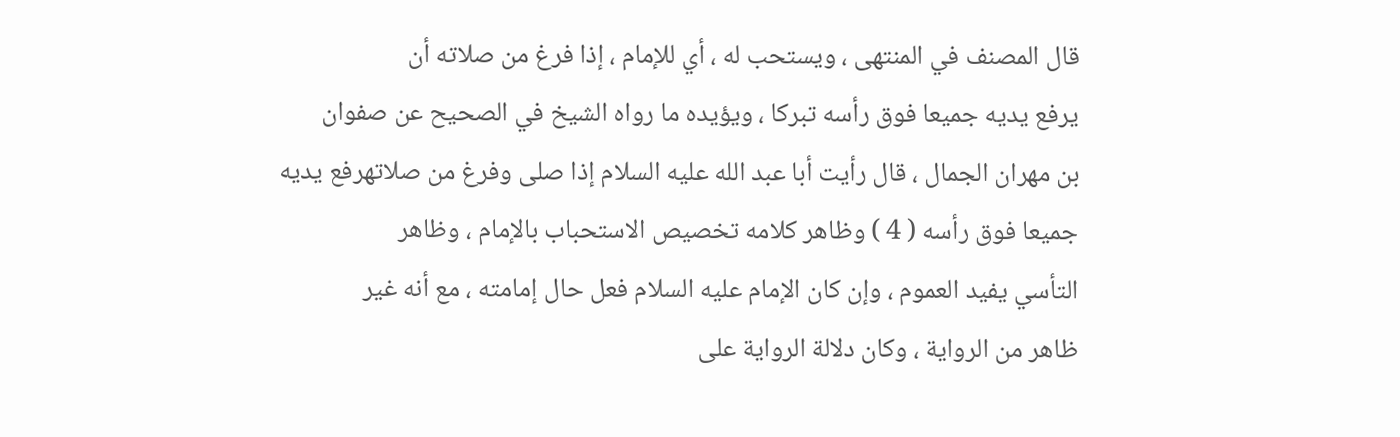قال المصنف في المنتهى ، ويستحب له ، أي للإمام ، إذا فرغ من صلاته أن
يرفع يديه جميعا فوق رأسه تبركا ، ويؤيده ما رواه الشيخ في الصحيح عن صفوان
بن مهران الجمال ، قال رأيت أبا عبد الله عليه السلام إذا صلى وفرغ من صلاتهرفع يديه جميعا فوق رأسه ( 4 ) وظاهر كلامه تخصيص الاستحباب بالإمام ، وظاهر
التأسي يفيد العموم ، وإن كان الإمام عليه السلام فعل حال إمامته ، مع أنه غير
ظاهر من الرواية ، وكان دلالة الرواية على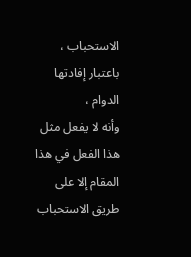الاستحباب ، باعتبار إفادتها الدوام ،
وأنه لا يفعل مثل هذا الفعل في هذا المقام إلا على طريق الاستحباب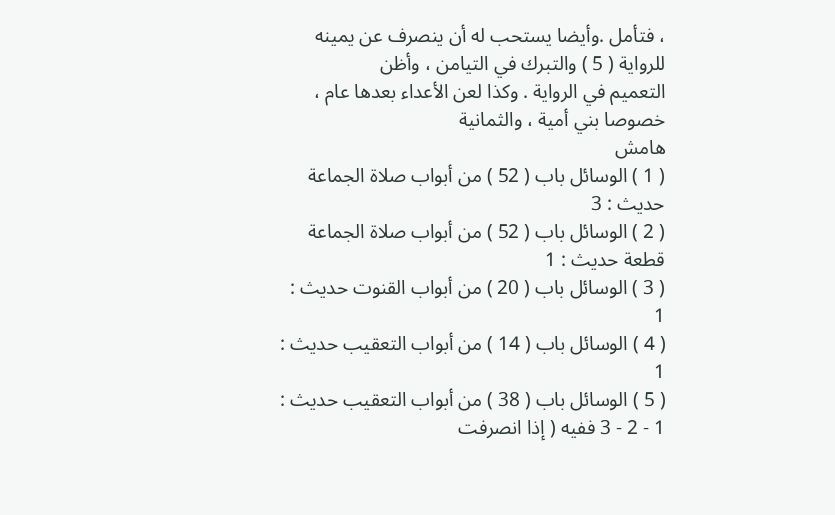، فتأمل .وأيضا يستحب له أن ينصرف عن يمينه للرواية ( 5 ) والتبرك في التيامن ، وأظن
التعميم في الرواية . وكذا لعن الأعداء بعدها عام ، خصوصا بني أمية ، والثمانية
هامش
( 1 ) الوسائل باب ( 52 ) من أبواب صلاة الجماعة حديث : 3
( 2 ) الوسائل باب ( 52 ) من أبواب صلاة الجماعة قطعة حديث : 1
( 3 ) الوسائل باب ( 20 ) من أبواب القنوت حديث : 1
( 4 ) الوسائل باب ( 14 ) من أبواب التعقيب حديث : 1
( 5 ) الوسائل باب ( 38 ) من أبواب التعقيب حديث : 1 - 2 - 3 ففيه ( إذا انصرفت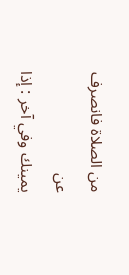من الصلاة فانصرف عن
يمينك وفي آخر : إذا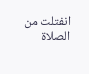انفتلت من الصلاة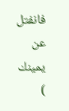فانفتل عن يمينك )